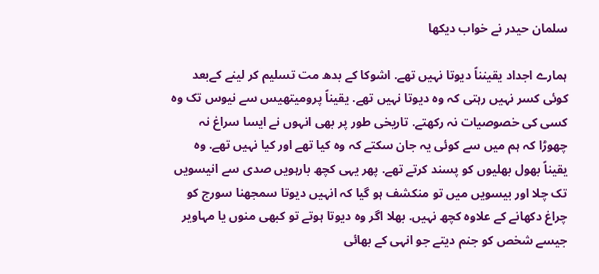سلمان حیدر نے خواب دیکھا

ہمارے اجداد یقینناً دیوتا نہیں تھے. اشوکا کے بدھ مت تسلیم کر لینے کےبعد کوئی کسر نہیں رہتی کہ وہ دیوتا نہیں تھے. یقیناً پرومیتھیس سے نیوس تک وہ کسی کی خصوصیات نہ رکھتے. تاریخی طور پر بھی انہوں نے ایسا سراغ نہ چھوڑا کہ ہم میں سے کوئی یہ جان سکتے کہ وہ کیا تھے اور کیا نہیں تھے. وہ یقیناً بھول بھلیوں کو پسند کرتے تھے. پھر یہی کچھ بارہویں صدی سے انیسویں تک چلا اور بیسویں میں تو منکشف ہو گیا کہ انہیں دیوتا سمجھنا سورج کو چراغ دکھانے کے علاوہ کچھ نہیں. بھلا اگر وہ دیوتا ہوتے تو کبھی منوں یا مہاویر جیسے شخص کو جنم دیتے جو انہی کے بھائی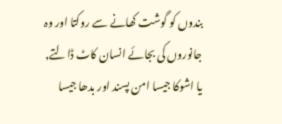بندوں کو گوشت کھانے سے روکتا اور وہ جانوروں کی بجائے انسان کاٹ ڈالتے, یا اشوکا جیسا امن پسند اور بدھا جیسا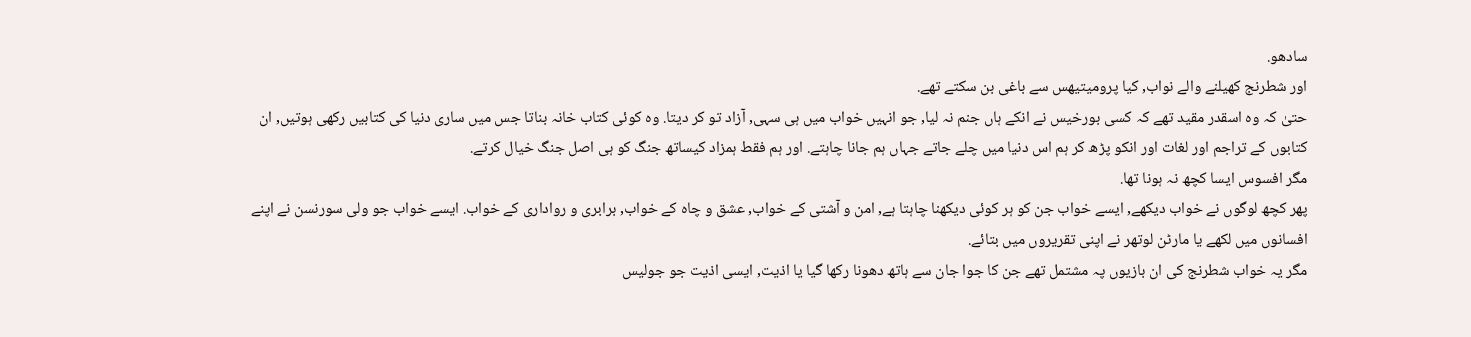سادھو.
اور شطرنج کھیلنے والے نواب, کیا پرومیتیھس سے باغی بن سکتے تھے.
حتیٰ کہ وہ اسقدر مقید تھے کہ کسی بورخیس نے انکے ہاں جنم نہ لیا, جو انہیں خواب میں ہی سہی, آزاد تو کر دیتا. وہ کوئی کتاب خانہ بناتا جس میں ساری دنیا کی کتابیں رکھی ہوتیں, ان کتابوں کے تراجم اور لغات اور انکو پڑھ کر ہم اس دنیا میں چلے جاتے جہاں ہم جانا چاہتے. اور ہم فقط ہمزاد کیساتھ جنگ کو ہی اصل جنگ خیال کرتے.
مگر افسوس ایسا کچھ نہ ہونا تھا.
پھر کچھ لوگوں نے خواب دیکھے, ایسے خواب جن کو ہر کوئی دیکھنا چاہتا ہے, امن و آشتی کے خواب, عشق و چاہ کے خواب, برابری و رواداری کے خواب. ایسے خواب جو ولی سورنسن نے اپنے افسانوں میں لکھے یا مارٹن لوتھر نے اپنی تقریروں میں بتائے.
مگر یہ خواب شطرنج کی ان بازیوں پہ مشتمل تھے جن کا جوا جان سے ہاتھ دھونا رکھا گیا یا اذیت, ایسی اذیت جو جولیس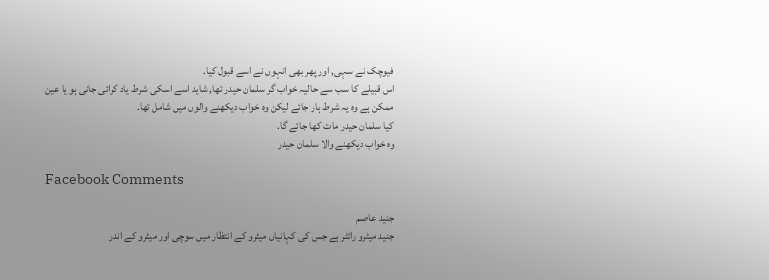فیوچک نے سہی, اور پھر بھی انہوں نے اسے قبول کیا.
اس قبیلے کا سب سے حالیہ خواب گر سلمان حیدر تھا, شاید اسے اسکی شرط یاد کرائی جانی ہو یا عین ممکن ہے وہ یہ شرط ہار جائے لیکن وہ خواب دیکھنے والوں میں شامل تھا.
کیا سلمان حیدر مات کھا جائے گا.
وہ خواب دیکھنے والا سلمان حیدر

Facebook Comments

جنید عاصم
جنید میٹرو رائٹر ہے جس کی کہانیاں میٹرو کے انتظار میں سوچی اور میٹرو کے اندر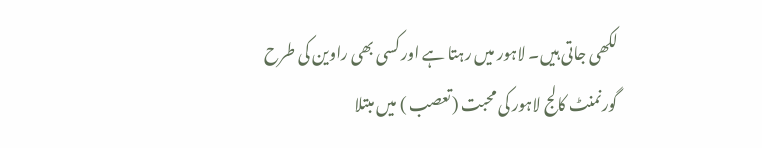لکھی جاتی ہیں۔ لاہور میں رہتا ہے اور کسی بھی راوین کی طرح گورنمنٹ کالج لاہور کی محبت (تعصب ) میں مبتلا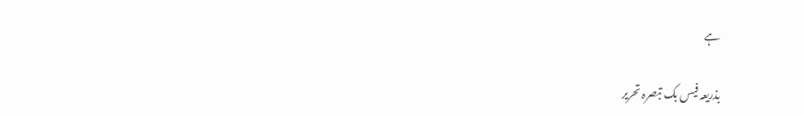ہے

بذریعہ فیس بک تبصرہ تحریر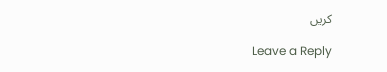کریں

Leave a Reply